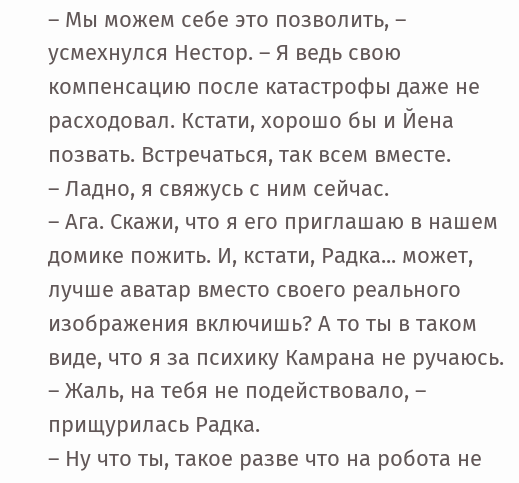– Мы можем себе это позволить, – усмехнулся Нестор. – Я ведь свою компенсацию после катастрофы даже не расходовал. Кстати, хорошо бы и Йена позвать. Встречаться, так всем вместе.
– Ладно, я свяжусь с ним сейчас.
– Ага. Скажи, что я его приглашаю в нашем домике пожить. И, кстати, Радка... может, лучше аватар вместо своего реального изображения включишь? А то ты в таком виде, что я за психику Камрана не ручаюсь.
– Жаль, на тебя не подействовало, – прищурилась Радка.
– Ну что ты, такое разве что на робота не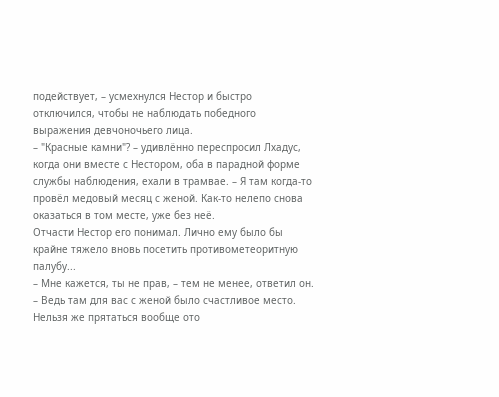подействует, – усмехнулся Нестор и быстро отключился, чтобы не наблюдать победного выражения девчоночьего лица.
– "Красные камни"? – удивлённо переспросил Лхадус, когда они вместе с Нестором, оба в парадной форме службы наблюдения, ехали в трамвае. – Я там когда-то провёл медовый месяц с женой. Как-то нелепо снова оказаться в том месте, уже без неё.
Отчасти Нестор его понимал. Лично ему было бы крайне тяжело вновь посетить противометеоритную палубу...
– Мне кажется, ты не прав, – тем не менее, ответил он. – Ведь там для вас с женой было счастливое место. Нельзя же прятаться вообще ото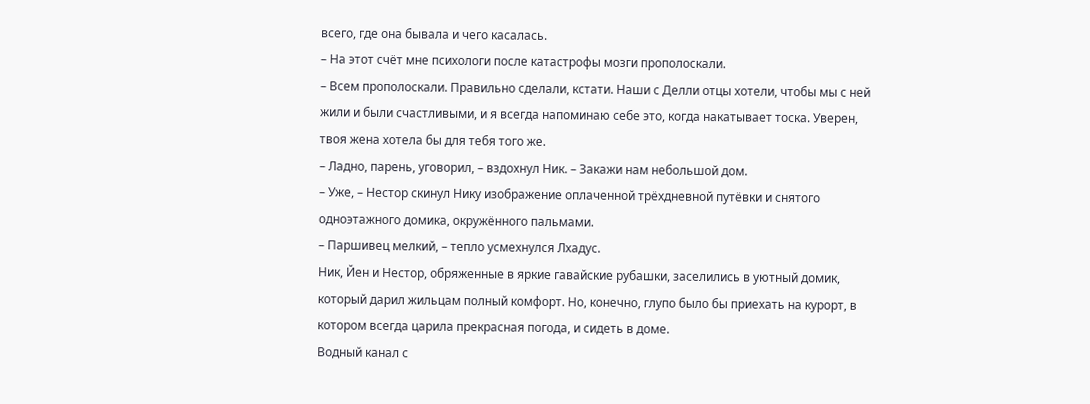всего, где она бывала и чего касалась.
– На этот счёт мне психологи после катастрофы мозги прополоскали.
– Всем прополоскали. Правильно сделали, кстати. Наши с Делли отцы хотели, чтобы мы с ней жили и были счастливыми, и я всегда напоминаю себе это, когда накатывает тоска. Уверен, твоя жена хотела бы для тебя того же.
– Ладно, парень, уговорил, – вздохнул Ник. – Закажи нам небольшой дом.
– Уже, – Нестор скинул Нику изображение оплаченной трёхдневной путёвки и снятого одноэтажного домика, окружённого пальмами.
– Паршивец мелкий, – тепло усмехнулся Лхадус.
Ник, Йен и Нестор, обряженные в яркие гавайские рубашки, заселились в уютный домик, который дарил жильцам полный комфорт. Но, конечно, глупо было бы приехать на курорт, в котором всегда царила прекрасная погода, и сидеть в доме.
Водный канал с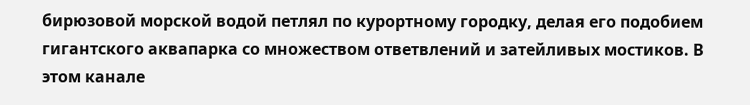бирюзовой морской водой петлял по курортному городку, делая его подобием гигантского аквапарка со множеством ответвлений и затейливых мостиков. В этом канале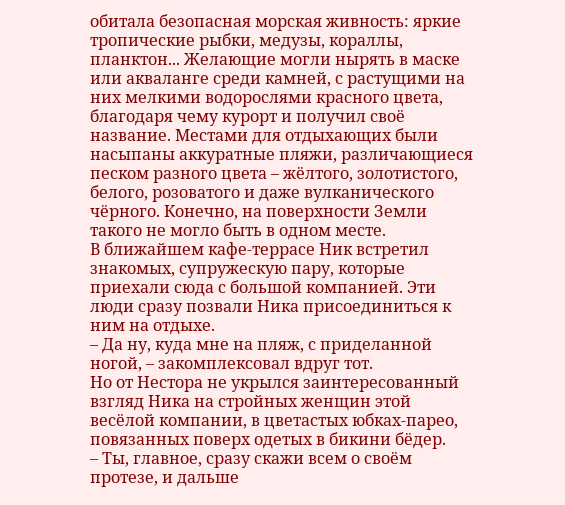обитала безопасная морская живность: яркие тропические рыбки, медузы, кораллы, планктон... Желающие могли нырять в маске или акваланге среди камней, с растущими на них мелкими водорослями красного цвета, благодаря чему курорт и получил своё название. Местами для отдыхающих были насыпаны аккуратные пляжи, различающиеся песком разного цвета – жёлтого, золотистого, белого, розоватого и даже вулканического чёрного. Конечно, на поверхности Земли такого не могло быть в одном месте.
В ближайшем кафе-террасе Ник встретил знакомых, супружескую пару, которые приехали сюда с большой компанией. Эти люди сразу позвали Ника присоединиться к ним на отдыхе.
– Да ну, куда мне на пляж, с приделанной ногой, – закомплексовал вдруг тот.
Но от Нестора не укрылся заинтересованный взгляд Ника на стройных женщин этой весёлой компании, в цветастых юбках-парео, повязанных поверх одетых в бикини бёдер.
– Ты, главное, сразу скажи всем о своём протезе, и дальше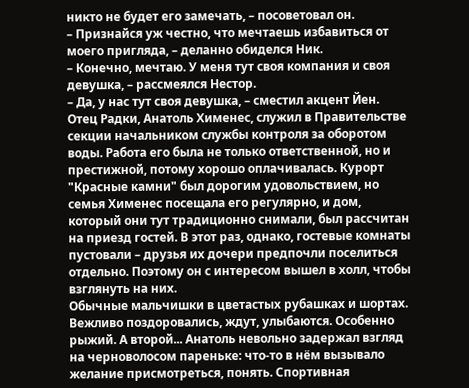никто не будет его замечать, – посоветовал он.
– Признайся уж честно, что мечтаешь избавиться от моего пригляда, – деланно обиделся Ник.
– Конечно, мечтаю. У меня тут своя компания и своя девушка, – рассмеялся Нестор.
– Да, у нас тут своя девушка, – сместил акцент Йен.
Отец Радки, Анатоль Хименес, служил в Правительстве секции начальником службы контроля за оборотом воды. Работа его была не только ответственной, но и престижной, потому хорошо оплачивалась. Курорт "Красные камни" был дорогим удовольствием, но семья Хименес посещала его регулярно, и дом, который они тут традиционно снимали, был рассчитан на приезд гостей. В этот раз, однако, гостевые комнаты пустовали – друзья их дочери предпочли поселиться отдельно. Поэтому он с интересом вышел в холл, чтобы взглянуть на них.
Обычные мальчишки в цветастых рубашках и шортах. Вежливо поздоровались, ждут, улыбаются. Особенно рыжий. А второй... Анатоль невольно задержал взгляд на черноволосом пареньке: что-то в нём вызывало желание присмотреться, понять. Спортивная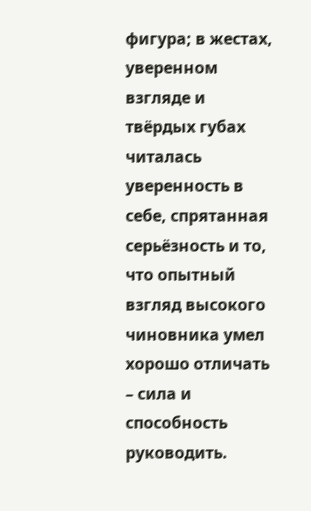фигура; в жестах, уверенном взгляде и твёрдых губах читалась уверенность в себе, спрятанная серьёзность и то, что опытный взгляд высокого чиновника умел хорошо отличать – сила и способность руководить.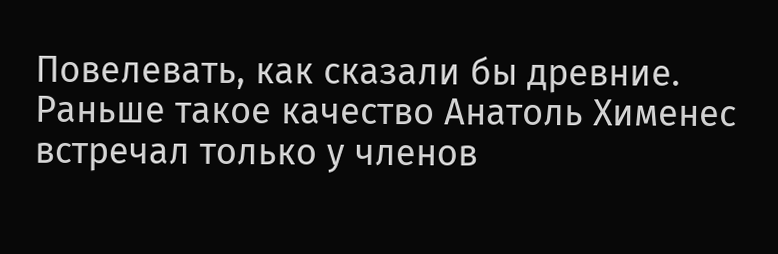Повелевать, как сказали бы древние. Раньше такое качество Анатоль Хименес встречал только у членов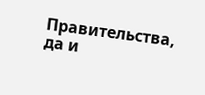Правительства, да и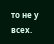то не у всех.